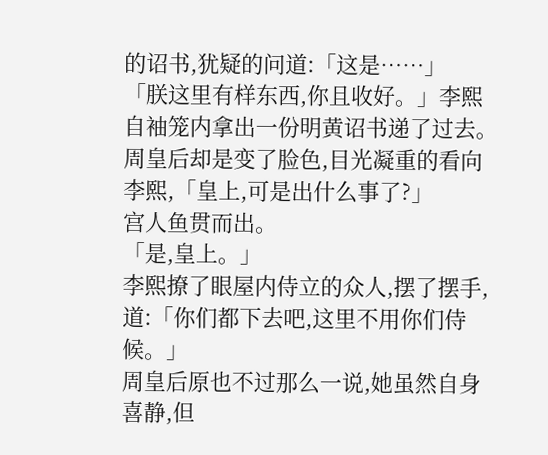的诏书,犹疑的问道:「这是……」
「朕这里有样东西,你且收好。」李熙自袖笼内拿出一份明黄诏书递了过去。
周皇后却是变了脸色,目光凝重的看向李熙,「皇上,可是出什么事了?」
宫人鱼贯而出。
「是,皇上。」
李熙撩了眼屋内侍立的众人,摆了摆手,道:「你们都下去吧,这里不用你们侍候。」
周皇后原也不过那么一说,她虽然自身喜静,但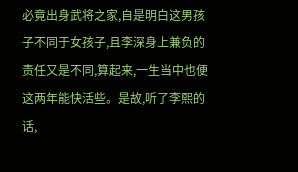必竟出身武将之家,自是明白这男孩子不同于女孩子,且李深身上兼负的责任又是不同,算起来,一生当中也便这两年能快活些。是故,听了李熙的话,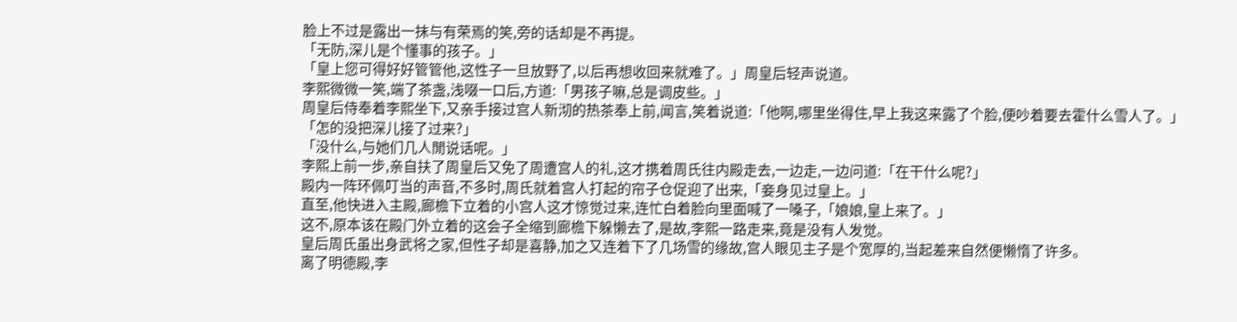脸上不过是露出一抹与有荣焉的笑,旁的话却是不再提。
「无防,深儿是个懂事的孩子。」
「皇上您可得好好管管他,这性子一旦放野了,以后再想收回来就难了。」周皇后轻声说道。
李熙微微一笑,端了茶盏,浅啜一口后,方道:「男孩子嘛,总是调皮些。」
周皇后侍奉着李熙坐下,又亲手接过宫人新沏的热茶奉上前,闻言,笑着说道:「他啊,哪里坐得住,早上我这来露了个脸,便吵着要去霍什么雪人了。」
「怎的没把深儿接了过来?」
「没什么,与她们几人閒说话呢。」
李熙上前一步,亲自扶了周皇后又免了周遭宫人的礼,这才携着周氏往内殿走去,一边走,一边问道:「在干什么呢?」
殿内一阵环佩叮当的声音,不多时,周氏就着宫人打起的帘子仓促迎了出来,「妾身见过皇上。」
直至,他快进入主殿,廊檐下立着的小宫人这才惊觉过来,连忙白着脸向里面喊了一嗓子,「娘娘,皇上来了。」
这不,原本该在殿门外立着的这会子全缩到廊檐下躲懒去了,是故,李熙一路走来,竟是没有人发觉。
皇后周氏虽出身武将之家,但性子却是喜静,加之又连着下了几场雪的缘故,宫人眼见主子是个宽厚的,当起差来自然便懒惰了许多。
离了明德殿,李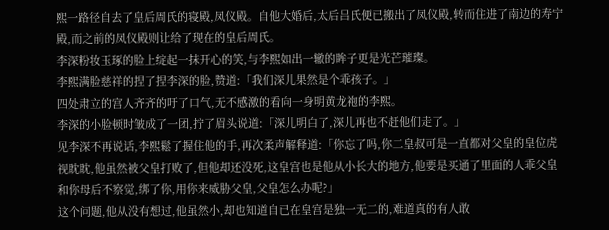熙一路径自去了皇后周氏的寝殿,凤仪殿。自他大婚后,太后吕氏便已搬出了凤仪殿,转而住进了南边的寿宁殿,而之前的凤仪殿则让给了现在的皇后周氏。
李深粉妆玉琢的脸上绽起一抹开心的笑,与李熙如出一辙的眸子更是光芒璀璨。
李熙满脸慈祥的捏了捏李深的脸,赞道:「我们深儿果然是个乖孩子。」
四处肃立的宫人齐齐的吁了口气,无不感激的看向一身明黄龙袍的李熙。
李深的小脸顿时皱成了一团,拧了眉头说道:「深儿明白了,深儿再也不赶他们走了。」
见李深不再说话,李熙鬆了握住他的手,再次柔声解释道:「你忘了吗,你二皇叔可是一直都对父皇的皇位虎视眈眈,他虽然被父皇打败了,但他却还没死,这皇宫也是他从小长大的地方,他要是买通了里面的人乖父皇和你母后不察觉,绑了你,用你来威胁父皇,父皇怎么办呢?」
这个问题,他从没有想过,他虽然小,却也知道自已在皇宫是独一无二的,难道真的有人敢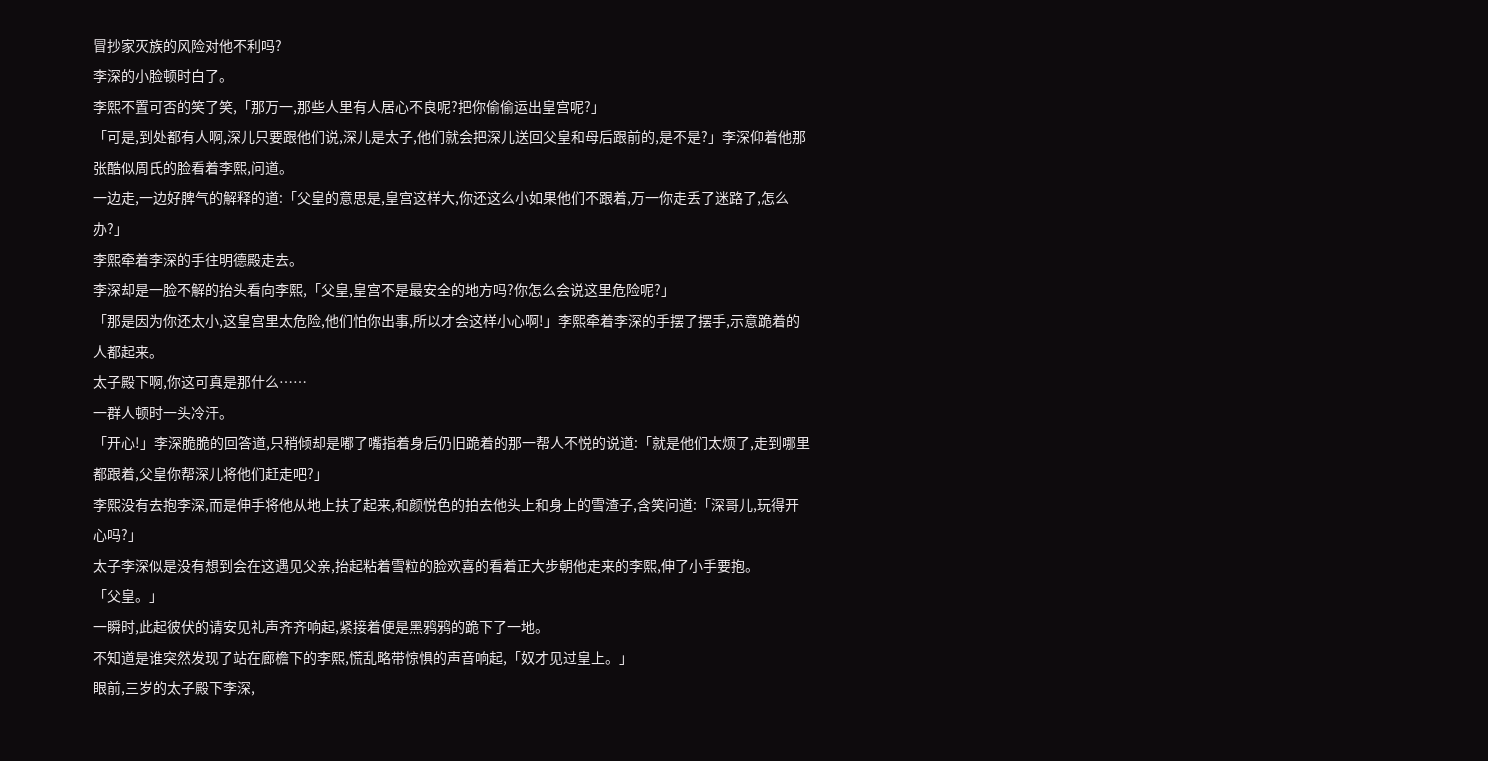冒抄家灭族的风险对他不利吗?
李深的小脸顿时白了。
李熙不置可否的笑了笑,「那万一,那些人里有人居心不良呢?把你偷偷运出皇宫呢?」
「可是,到处都有人啊,深儿只要跟他们说,深儿是太子,他们就会把深儿送回父皇和母后跟前的,是不是?」李深仰着他那张酷似周氏的脸看着李熙,问道。
一边走,一边好脾气的解释的道:「父皇的意思是,皇宫这样大,你还这么小如果他们不跟着,万一你走丢了迷路了,怎么办?」
李熙牵着李深的手往明德殿走去。
李深却是一脸不解的抬头看向李熙,「父皇,皇宫不是最安全的地方吗?你怎么会说这里危险呢?」
「那是因为你还太小,这皇宫里太危险,他们怕你出事,所以才会这样小心啊!」李熙牵着李深的手摆了摆手,示意跪着的人都起来。
太子殿下啊,你这可真是那什么……
一群人顿时一头冷汗。
「开心!」李深脆脆的回答道,只稍倾却是嘟了嘴指着身后仍旧跪着的那一帮人不悦的说道:「就是他们太烦了,走到哪里都跟着,父皇你帮深儿将他们赶走吧?」
李熙没有去抱李深,而是伸手将他从地上扶了起来,和颜悦色的拍去他头上和身上的雪渣子,含笑问道:「深哥儿,玩得开心吗?」
太子李深似是没有想到会在这遇见父亲,抬起粘着雪粒的脸欢喜的看着正大步朝他走来的李熙,伸了小手要抱。
「父皇。」
一瞬时,此起彼伏的请安见礼声齐齐响起,紧接着便是黑鸦鸦的跪下了一地。
不知道是谁突然发现了站在廊檐下的李熙,慌乱略带惊惧的声音响起,「奴才见过皇上。」
眼前,三岁的太子殿下李深,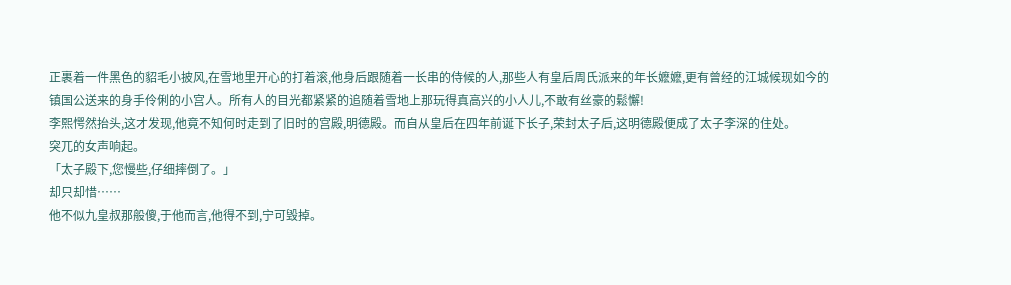正裹着一件黑色的貂毛小披风,在雪地里开心的打着滚,他身后跟随着一长串的侍候的人,那些人有皇后周氏派来的年长嬷嬷,更有曾经的江城候现如今的镇国公送来的身手伶俐的小宫人。所有人的目光都紧紧的追随着雪地上那玩得真高兴的小人儿,不敢有丝豪的鬆懈!
李熙愕然抬头,这才发现,他竟不知何时走到了旧时的宫殿,明德殿。而自从皇后在四年前诞下长子,荣封太子后,这明德殿便成了太子李深的住处。
突兀的女声响起。
「太子殿下,您慢些,仔细摔倒了。」
却只却惜……
他不似九皇叔那般傻,于他而言,他得不到,宁可毁掉。